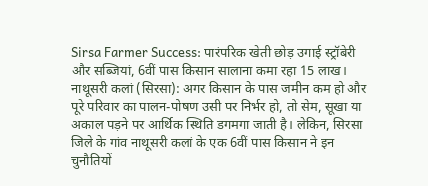Sirsa Farmer Success: पारंपरिक खेती छोड़ उगाई स्ट्रॉबेरी और सब्जियां, 6वीं पास किसान सालाना कमा रहा 15 लाख।
नाथूसरी कलां (सिरसा): अगर किसान के पास जमीन कम हो और पूरे परिवार का पालन-पोषण उसी पर निर्भर हो, तो सेम, सूखा या अकाल पड़ने पर आर्थिक स्थिति डगमगा जाती है। लेकिन, सिरसा जिले के गांव नाथूसरी कलां के एक 6वीं पास किसान ने इन चुनौतियों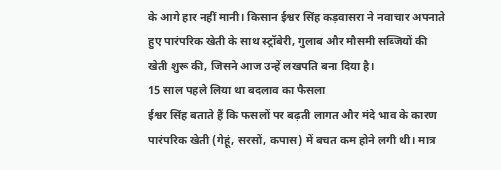के आगे हार नहीं मानी। किसान ईश्वर सिंह कड़वासरा ने नवाचार अपनाते हुए पारंपरिक खेती के साथ स्ट्रॉबेरी, गुलाब और मौसमी सब्जियों की खेती शुरू की, जिसने आज उन्हें लखपति बना दिया है।
15 साल पहले लिया था बदलाव का फैसला
ईश्वर सिंह बताते हैं कि फसलों पर बढ़ती लागत और मंदे भाव के कारण पारंपरिक खेती (गेहूं, सरसों, कपास) में बचत कम होने लगी थी। मात्र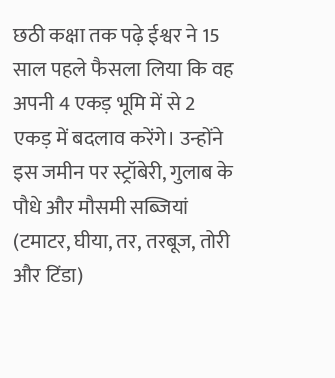छठी कक्षा तक पढ़े ईश्वर ने 15 साल पहले फैसला लिया कि वह अपनी 4 एकड़ भूमि में से 2 एकड़ में बदलाव करेंगे। उन्होंने इस जमीन पर स्ट्रॉबेरी, गुलाब के पौधे और मौसमी सब्जियां (टमाटर, घीया, तर, तरबूज, तोरी और टिंडा)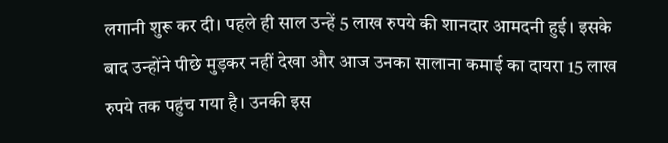लगानी शुरू कर दी। पहले ही साल उन्हें 5 लाख रुपये की शानदार आमदनी हुई। इसके बाद उन्होंने पीछे मुड़कर नहीं देखा और आज उनका सालाना कमाई का दायरा 15 लाख रुपये तक पहुंच गया है। उनकी इस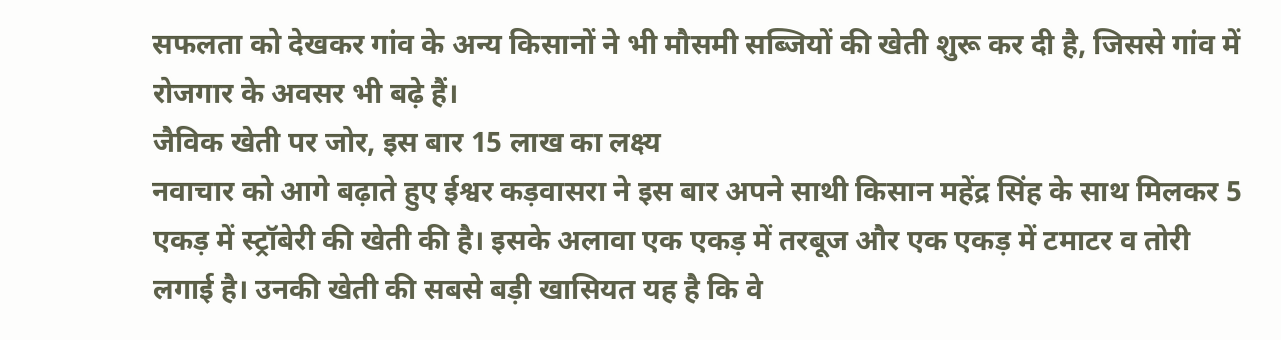सफलता को देखकर गांव के अन्य किसानों ने भी मौसमी सब्जियों की खेती शुरू कर दी है, जिससे गांव में रोजगार के अवसर भी बढ़े हैं।
जैविक खेती पर जोर, इस बार 15 लाख का लक्ष्य
नवाचार को आगे बढ़ाते हुए ईश्वर कड़वासरा ने इस बार अपने साथी किसान महेंद्र सिंह के साथ मिलकर 5 एकड़ में स्ट्रॉबेरी की खेती की है। इसके अलावा एक एकड़ में तरबूज और एक एकड़ में टमाटर व तोरी लगाई है। उनकी खेती की सबसे बड़ी खासियत यह है कि वे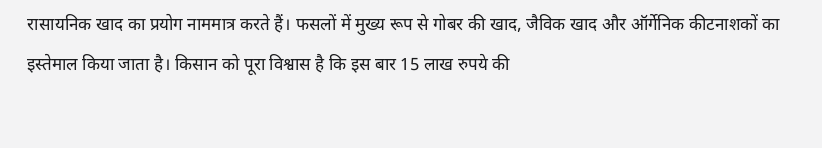रासायनिक खाद का प्रयोग नाममात्र करते हैं। फसलों में मुख्य रूप से गोबर की खाद, जैविक खाद और ऑर्गेनिक कीटनाशकों का इस्तेमाल किया जाता है। किसान को पूरा विश्वास है कि इस बार 15 लाख रुपये की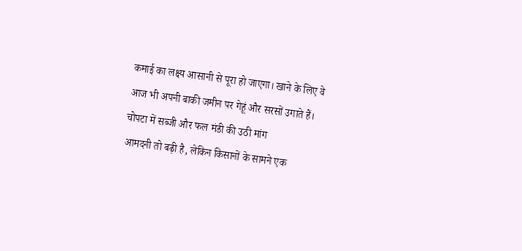कमाई का लक्ष्य आसानी से पूरा हो जाएगा। खाने के लिए वे आज भी अपनी बाकी जमीन पर गेहूं और सरसों उगाते हैं।
चोपटा में सब्जी और फल मंडी की उठी मांग
आमदनी तो बढ़ी है, लेकिन किसानों के सामने एक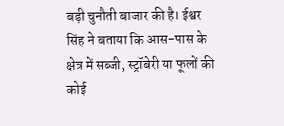बड़ी चुनौती बाजार की है। ईश्वर सिंह ने बताया कि आस-पास के क्षेत्र में सब्जी, स्ट्रॉबेरी या फूलों की कोई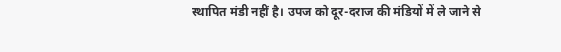स्थापित मंडी नहीं है। उपज को दूर-दराज की मंडियों में ले जाने से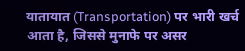यातायात (Transportation) पर भारी खर्च आता है, जिससे मुनाफे पर असर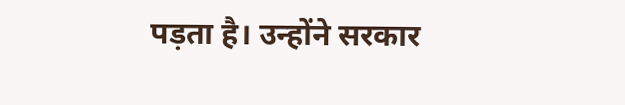पड़ता है। उन्होंने सरकार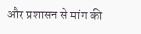और प्रशासन से मांग की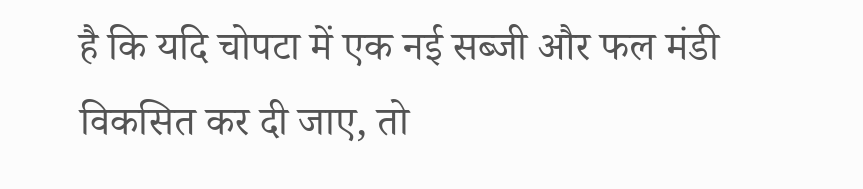है कि यदि चोपटा में एक नई सब्जी और फल मंडी विकसित कर दी जाए, तो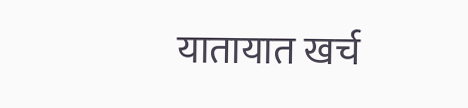यातायात खर्च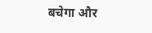बचेगा और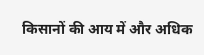किसानों की आय में और अधिक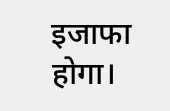इजाफा होगा।